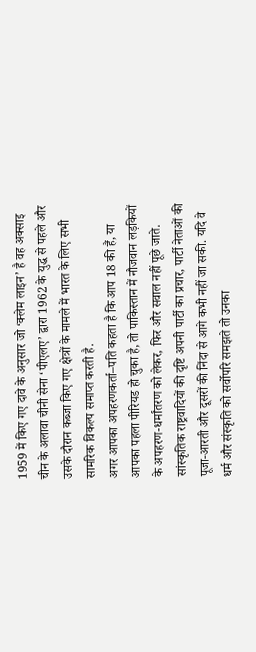1959 में किए गए दावे के अनुसार जो ‘क्लेम लाइन’ है वह अक्साइ चीन के अलावा चीनी सेना ‘पीएलए’ द्वारा 1962 के युद्ध से पहले और उसके दौरान कब्जा किए गए क्षेत्रों के मामले में भारत के लिए सभी सामरिक विकल्प समाप्त करती है.
अगर आपका अपहरणकर्ता–पति कहता है कि आप 18 की हैं, या आपका पहला पीरियड हो चुका है, तो पाकिस्तान में नौजवान लड़कियों के अपहरण-धर्मांतरण को लेकर, फिर और सवाल नहीं पूछे जाते.
सांस्कृतिक राष्ट्रवादियों की दृष्टि अपनी पार्टी का प्रचार, पार्टी नेताओं की पूजा-आरती और दूसरों की निंदा से आगे कभी नहीं जा सकी. यदि वे धर्म और संस्कृति को सर्वोपरि समझते तो उनका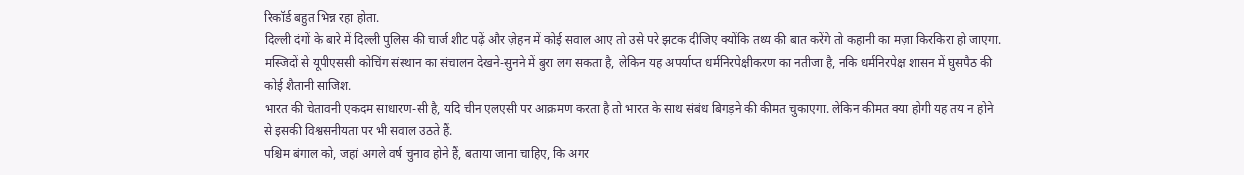रिकॉर्ड बहुत भिन्न रहा होता.
दिल्ली दंगों के बारे में दिल्ली पुलिस की चार्ज शीट पढ़ें और ज़ेहन में कोई सवाल आए तो उसे परे झटक दीजिए क्योंकि तथ्य की बात करेंगे तो कहानी का मज़ा किरकिरा हो जाएगा.
मस्जिदों से यूपीएससी कोचिंग संस्थान का संचालन देखने-सुनने में बुरा लग सकता है, लेकिन यह अपर्याप्त धर्मनिरपेक्षीकरण का नतीजा है, नकि धर्मनिरपेक्ष शासन में घुसपैठ की कोई शैतानी साजिश.
भारत की चेतावनी एकदम साधारण-सी है, यदि चीन एलएसी पर आक्रमण करता है तो भारत के साथ संबंध बिगड़ने की कीमत चुकाएगा. लेकिन कीमत क्या होगी यह तय न होने से इसकी विश्वसनीयता पर भी सवाल उठते हैं.
पश्चिम बंगाल को, जहां अगले वर्ष चुनाव होने हैं, बताया जाना चाहिए, कि अगर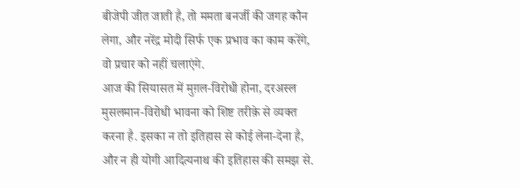बीजेपी जीत जाती है, तो ममता बनर्जी की जगह कौन लेगा, और नरेंद्र मोदी सिर्फ एक प्रभाव का काम करेंगे, वो प्रचार को नहीं चलाएंगे.
आज की सियासत में मुग़ल-विरोधी होना, दरअस्ल मुसलमान-विरोधी भावना को शिष्ट तरीक़े से व्यक्त करना है. इसका न तो इतिहास से कोई लेना-देना है, और न ही योगी आदित्यनाथ की इतिहास की समझ से.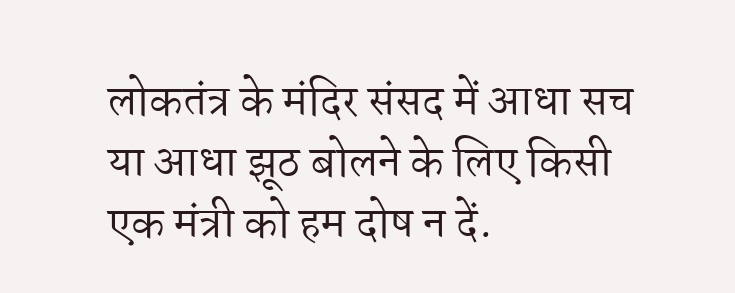लोकतंत्र के मंदिर संसद में आधा सच या आधा झूठ बोलने के लिए किसी एक मंत्री को हम दोष न दें.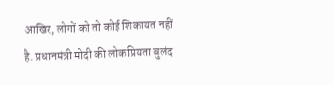आखिर, लोगों को तो कोई शिकायत नहीं है. प्रधानमंत्री मोदी की लोकप्रियता बुलंद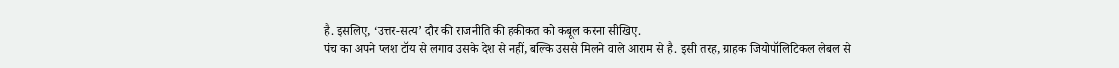है. इसलिए, ‘उत्तर-सत्य’ दौर की राजनीति की हकीकत को कबूल करना सीखिए.
पंच का अपने प्लश टॉय से लगाव उसके देश से नहीं, बल्कि उससे मिलने वाले आराम से है. इसी तरह, ग्राहक जियोपॉलिटिकल लेबल से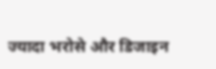ज्यादा भरोसे और डिजाइन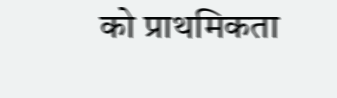को प्राथमिकता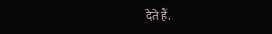देते हैं.